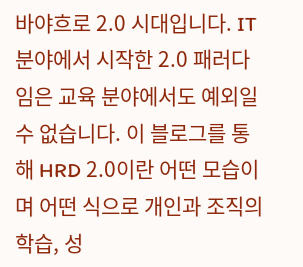바야흐로 2.0 시대입니다. IT 분야에서 시작한 2.0 패러다임은 교육 분야에서도 예외일 수 없습니다. 이 블로그를 통해 HRD 2.0이란 어떤 모습이며 어떤 식으로 개인과 조직의 학습, 성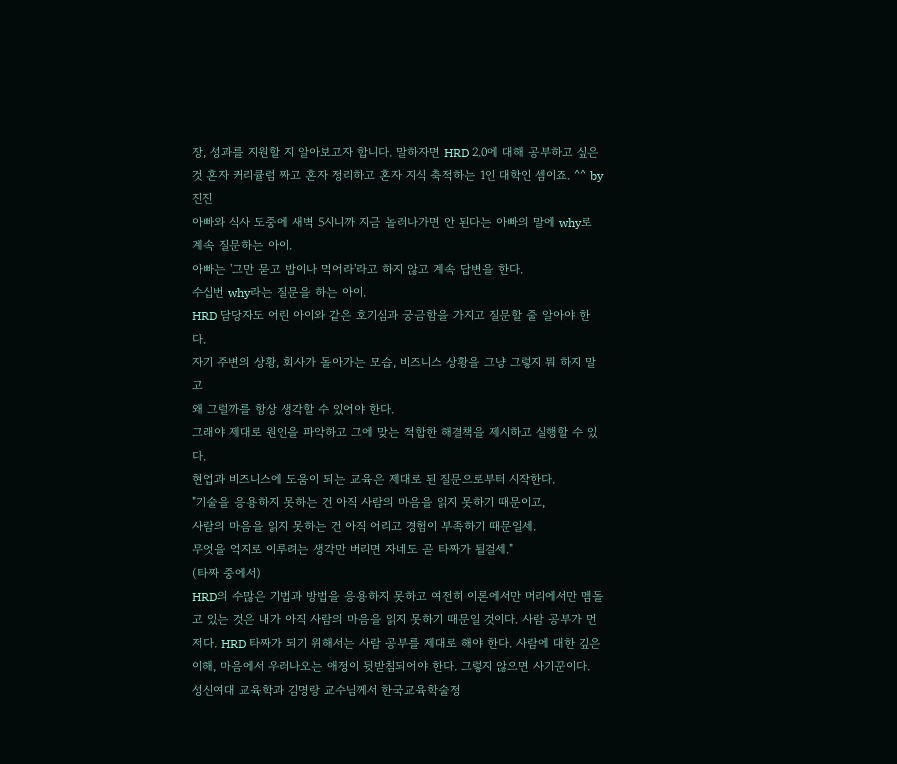장, 성과를 지원할 지 알아보고자 합니다. 말하자면 HRD 2.0에 대해 공부하고 싶은 것 혼자 커리큘럼 짜고 혼자 정리하고 혼자 지식 축적하는 1인 대학인 셈이죠. ^^ by 진진
아빠와 식사 도중에 새벽 5시니까 지금 놀러나가면 안 된다는 아빠의 말에 why로 계속 질문하는 아이.
아빠는 '그만 묻고 밥이나 먹어라'라고 하지 않고 계속 답변을 한다.
수십번 why라는 질문을 하는 아이.
HRD 담당자도 어린 아이와 같은 호기심과 궁금함을 가지고 질문할 줄 알아야 한다.
자기 주변의 상황, 회사가 돌아가는 모습, 비즈니스 상황을 그냥 그렇지 뭐 하지 말고
왜 그럴까를 항상 생각할 수 있어야 한다.
그래야 제대로 원인을 파악하고 그에 맞는 적합한 해결책을 제시하고 실행할 수 있다.
현업과 비즈니스에 도움이 되는 교육은 제대로 된 질문으로부터 시작한다.
"기술을 응용하지 못하는 건 아직 사람의 마음을 읽지 못하기 때문이고,
사람의 마음을 읽지 못하는 건 아직 어리고 경험이 부족하기 때문일세.
무엇을 억지로 이루려는 생각만 버리면 자네도 곧 타짜가 될걸세."
(타짜 중에서)
HRD의 수많은 기법과 방법을 응용하지 못하고 여전히 이론에서만 머리에서만 멤돌고 있는 것은 내가 아직 사람의 마음을 읽지 못하기 때문일 것이다. 사람 공부가 먼저다. HRD 타짜가 되기 위해서는 사람 공부를 제대로 해야 한다. 사람에 대한 깊은 이해, 마음에서 우러나오는 애정이 뒷받침되어야 한다. 그렇지 않으면 사기꾼이다.
성신여대 교육학과 김명랑 교수님께서 한국교육학술정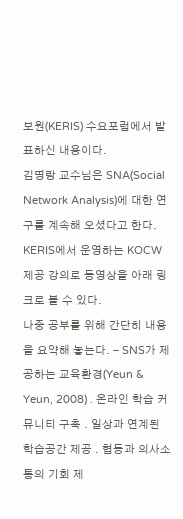보원(KERIS) 수요포럼에서 발표하신 내용이다.
김명랑 교수님은 SNA(Social Network Analysis)에 대한 연구를 계속해 오셨다고 한다.
KERIS에서 운영하는 KOCW 제공 강의로 동영상을 아래 링크로 볼 수 있다.
나중 공부를 위해 간단히 내용을 요약해 놓는다. - SNS가 제공하는 교육환경(Yeun & Yeun, 2008) . 온라인 학습 커뮤니티 구축 . 일상과 연계된 학습공간 제공 . 협동과 의사소통의 기회 제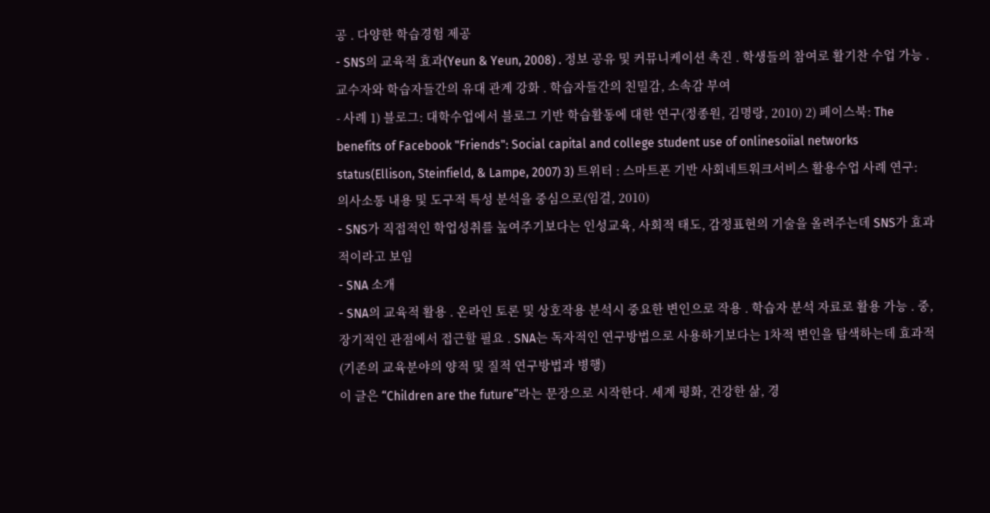공 . 다양한 학습경험 제공
- SNS의 교육적 효과(Yeun & Yeun, 2008) . 정보 공유 및 커뮤니케이션 촉진 . 학생들의 참여로 활기찬 수업 가능 . 교수자와 학습자들간의 유대 관계 강화 . 학습자들간의 친밀감, 소속감 부여
- 사례 1) 블로그: 대학수업에서 블로그 기반 학습활동에 대한 연구(정종원, 김명랑, 2010) 2) 페이스북: The benefits of Facebook "Friends": Social capital and college student use of onlinesoiial networks status(Ellison, Steinfield, & Lampe, 2007) 3) 트위터 : 스마트폰 기반 사회네트워크서비스 활용수업 사례 연구: 의사소통 내용 및 도구적 특성 분석을 중심으로(임걸, 2010)
- SNS가 직접적인 학업성취를 높여주기보다는 인성교육, 사회적 태도, 감정표현의 기술을 올려주는데 SNS가 효과적이라고 보임
- SNA 소개
- SNA의 교육적 활용 . 온라인 토론 및 상호작용 분석시 중요한 변인으로 작용 . 학습자 분석 자료로 활용 가능 . 중,장기적인 관점에서 접근할 필요 . SNA는 독자적인 연구방법으로 사용하기보다는 1차적 변인을 탐색하는데 효과적 (기존의 교육분야의 양적 및 질적 연구방법과 병행)
이 글은 “Children are the future”라는 문장으로 시작한다. 세계 평화, 건강한 삶, 경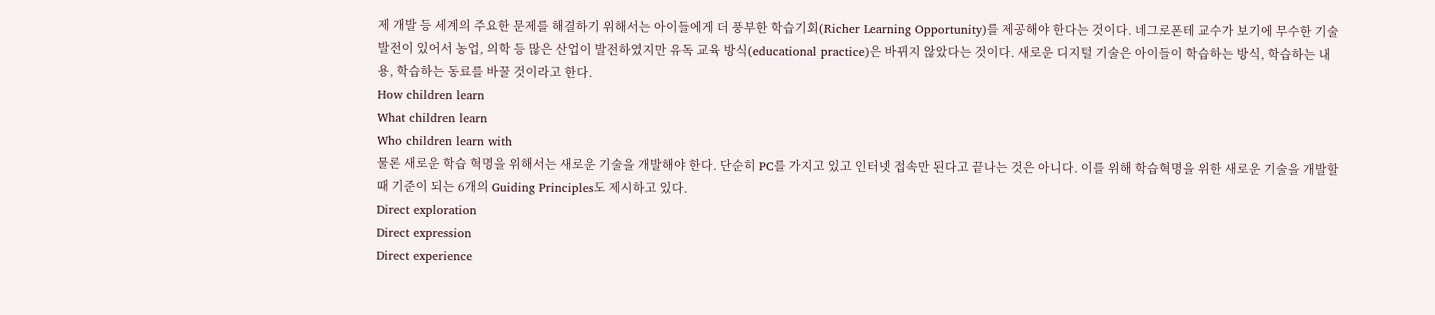제 개발 등 세계의 주요한 문제를 해결하기 위해서는 아이들에게 더 풍부한 학습기회(Richer Learning Opportunity)를 제공해야 한다는 것이다. 네그로폰테 교수가 보기에 무수한 기술 발전이 있어서 농업, 의학 등 많은 산업이 발전하였지만 유독 교육 방식(educational practice)은 바뀌지 않았다는 것이다. 새로운 디지털 기술은 아이들이 학습하는 방식, 학습하는 내용, 학습하는 동료를 바꿀 것이라고 한다.
How children learn
What children learn
Who children learn with
물론 새로운 학습 혁명을 위해서는 새로운 기술을 개발해야 한다. 단순히 PC를 가지고 있고 인터넷 접속만 된다고 끝나는 것은 아니다. 이를 위해 학습혁명을 위한 새로운 기술을 개발할 때 기준이 되는 6개의 Guiding Principles도 제시하고 있다.
Direct exploration
Direct expression
Direct experience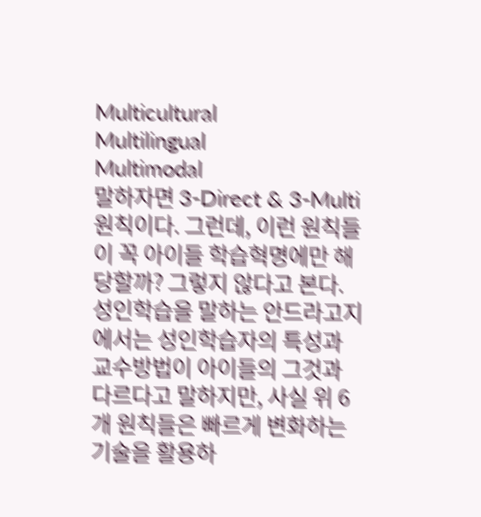Multicultural
Multilingual
Multimodal
말하자면 3-Direct & 3-Multi 원칙이다. 그런데, 이런 원칙들이 꼭 아이들 학습혁명에만 해당할까? 그렇지 않다고 본다. 성인학습을 말하는 안드라고지에서는 성인학습자의 특성과 교수방법이 아이들의 그것과 다르다고 말하지만, 사실 위 6개 원칙들은 빠르게 변화하는 기술을 활용하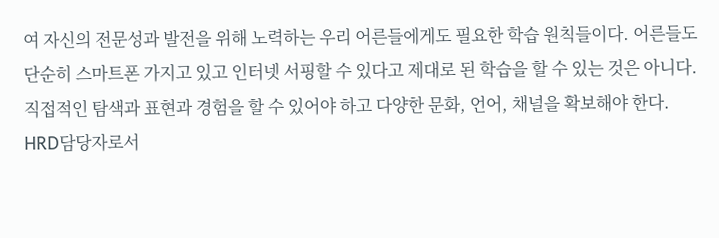여 자신의 전문성과 발전을 위해 노력하는 우리 어른들에게도 필요한 학습 원칙들이다. 어른들도 단순히 스마트폰 가지고 있고 인터넷 서핑할 수 있다고 제대로 된 학습을 할 수 있는 것은 아니다. 직접적인 탐색과 표현과 경험을 할 수 있어야 하고 다양한 문화, 언어, 채널을 확보해야 한다.
HRD담당자로서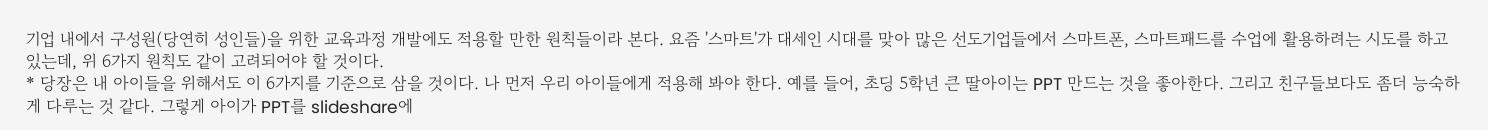기업 내에서 구성원(당연히 성인들)을 위한 교육과정 개발에도 적용할 만한 원칙들이라 본다. 요즘 '스마트'가 대세인 시대를 맞아 많은 선도기업들에서 스마트폰, 스마트패드를 수업에 활용하려는 시도를 하고 있는데, 위 6가지 원칙도 같이 고려되어야 할 것이다.
* 당장은 내 아이들을 위해서도 이 6가지를 기준으로 삼을 것이다. 나 먼저 우리 아이들에게 적용해 봐야 한다. 예를 들어, 초딩 5학년 큰 딸아이는 PPT 만드는 것을 좋아한다. 그리고 친구들보다도 좀더 능숙하게 다루는 것 같다. 그렇게 아이가 PPT를 slideshare에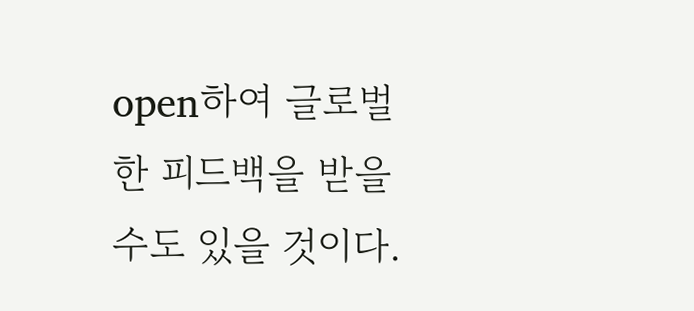open하여 글로벌한 피드백을 받을 수도 있을 것이다.